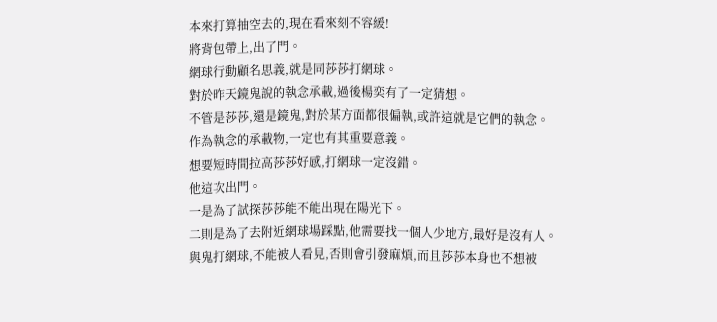本來打算抽空去的,現在看來刻不容緩!
將背包帶上,出了門。
網球行動顧名思義,就是同莎莎打網球。
對於昨天鏡鬼說的執念承載,過後楊奕有了一定猜想。
不管是莎莎,還是鏡鬼,對於某方面都很偏執,或許這就是它們的執念。
作為執念的承載物,一定也有其重要意義。
想要短時間拉高莎莎好感,打網球一定沒錯。
他這次出門。
一是為了試探莎莎能不能出現在陽光下。
二則是為了去附近網球場踩點,他需要找一個人少地方,最好是沒有人。
與鬼打網球,不能被人看見,否則會引發麻煩,而且莎莎本身也不想被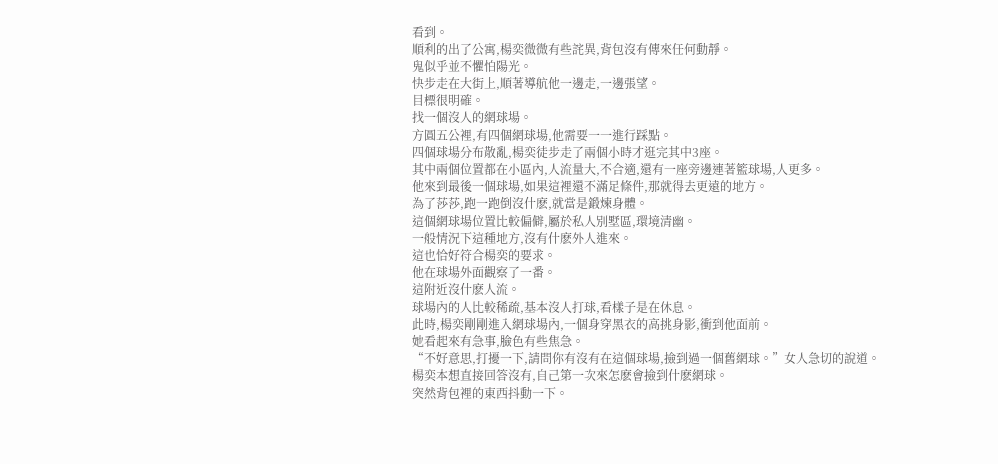看到。
順利的出了公寓,楊奕微微有些詫異,背包沒有傳來任何動靜。
鬼似乎並不懼怕陽光。
快步走在大街上,順著導航他一邊走,一邊張望。
目標很明確。
找一個沒人的網球場。
方圓五公裡,有四個網球場,他需要一一進行踩點。
四個球場分布散亂,楊奕徒步走了兩個小時才逛完其中3座。
其中兩個位置都在小區內,人流量大,不合適,還有一座旁邊連著籃球場,人更多。
他來到最後一個球場,如果這裡還不滿足條件,那就得去更遠的地方。
為了莎莎,跑一跑倒沒什麽,就當是鍛煉身體。
這個網球場位置比較偏僻,屬於私人別墅區,環境清幽。
一般情況下這種地方,沒有什麽外人進來。
這也恰好符合楊奕的要求。
他在球場外面觀察了一番。
這附近沒什麽人流。
球場內的人比較稀疏,基本沒人打球,看樣子是在休息。
此時,楊奕剛剛進入網球場內,一個身穿黑衣的高挑身影,衝到他面前。
她看起來有急事,臉色有些焦急。
“不好意思,打擾一下,請問你有沒有在這個球場,撿到過一個舊網球。”女人急切的說道。
楊奕本想直接回答沒有,自己第一次來怎麽會撿到什麽網球。
突然背包裡的東西抖動一下。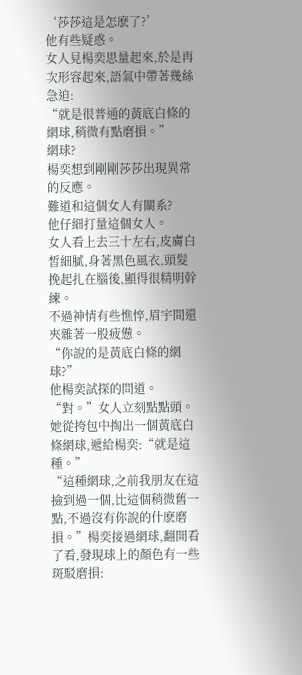‘莎莎這是怎麽了?’
他有些疑惑。
女人見楊奕思量起來,於是再次形容起來,語氣中帶著幾絲急迫:
“就是很普通的黃底白條的網球,稍微有點磨損。”
網球?
楊奕想到剛剛莎莎出現異常的反應。
難道和這個女人有關系?
他仔細打量這個女人。
女人看上去三十左右,皮膚白皙細膩,身著黑色風衣,頭髮挽起扎在腦後,顯得很精明幹練。
不過神情有些憔悴,眉宇間還夾雜著一股疲憊。
“你說的是黃底白條的網球?”
他楊奕試探的問道。
“對。”女人立刻點點頭。
她從挎包中掏出一個黃底白條網球,遞給楊奕:“就是這種。”
“這種網球,之前我朋友在這撿到過一個,比這個稍微舊一點,不過沒有你說的什麽磨損。”楊奕接過網球,翻開看了看,發現球上的顏色有一些斑駁磨損: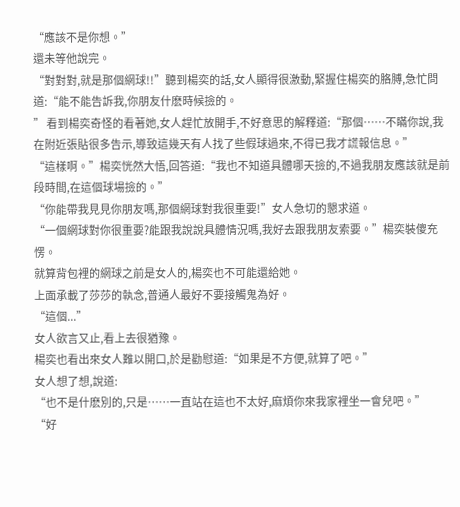“應該不是你想。”
還未等他說完。
“對對對,就是那個網球!!”聽到楊奕的話,女人顯得很激動,緊握住楊奕的胳膊,急忙問道:“能不能告訴我,你朋友什麽時候撿的。
” 看到楊奕奇怪的看著她,女人趕忙放開手,不好意思的解釋道:“那個……不瞞你說,我在附近張貼很多告示,導致這幾天有人找了些假球過來,不得已我才謊報信息。”
“這樣啊。”楊奕恍然大悟,回答道:“我也不知道具體哪天撿的,不過我朋友應該就是前段時間,在這個球場撿的。”
“你能帶我見見你朋友嗎,那個網球對我很重要!”女人急切的懇求道。
“一個網球對你很重要?能跟我說說具體情況嗎,我好去跟我朋友索要。”楊奕裝傻充愣。
就算背包裡的網球之前是女人的,楊奕也不可能還給她。
上面承載了莎莎的執念,普通人最好不要接觸鬼為好。
“這個...”
女人欲言又止,看上去很猶豫。
楊奕也看出來女人難以開口,於是勸慰道:“如果是不方便,就算了吧。”
女人想了想,說道:
“也不是什麽別的,只是……一直站在這也不太好,麻煩你來我家裡坐一會兒吧。”
“好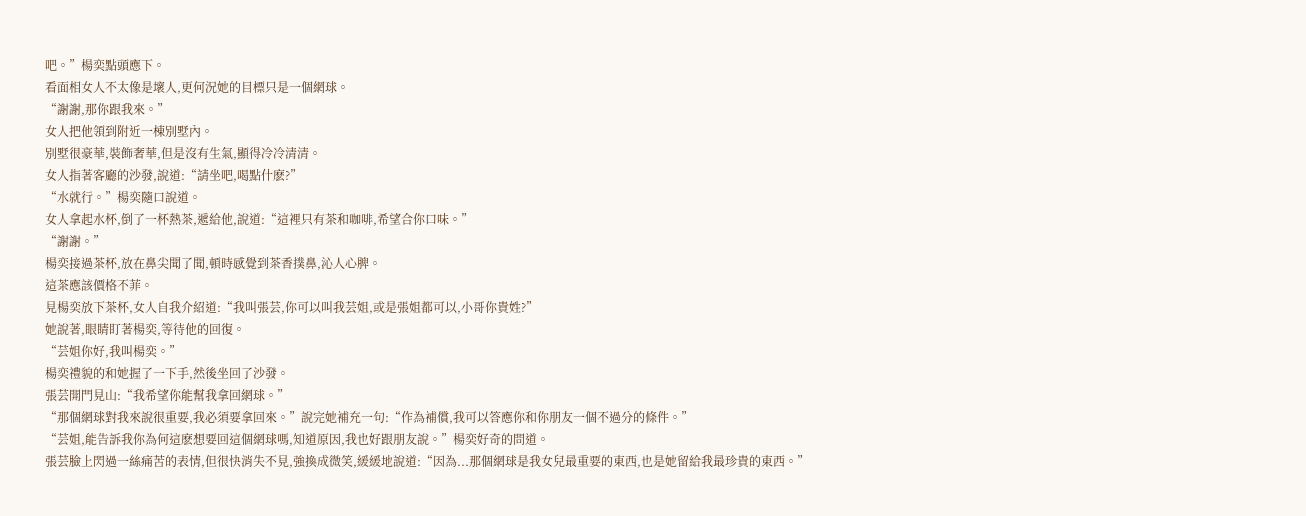吧。”楊奕點頭應下。
看面相女人不太像是壞人,更何況她的目標只是一個網球。
“謝謝,那你跟我來。”
女人把他領到附近一棟別墅內。
別墅很豪華,裝飾奢華,但是沒有生氣,顯得冷冷清清。
女人指著客廳的沙發,說道:“請坐吧,喝點什麽?”
“水就行。”楊奕隨口說道。
女人拿起水杯,倒了一杯熱茶,遞給他,說道:“這裡只有茶和咖啡,希望合你口味。”
“謝謝。”
楊奕接過茶杯,放在鼻尖聞了聞,頓時感覺到茶香撲鼻,沁人心脾。
這茶應該價格不菲。
見楊奕放下茶杯,女人自我介紹道:“我叫張芸,你可以叫我芸姐,或是張姐都可以,小哥你貴姓?”
她說著,眼睛盯著楊奕,等待他的回復。
“芸姐你好,我叫楊奕。”
楊奕禮貌的和她握了一下手,然後坐回了沙發。
張芸開門見山:“我希望你能幫我拿回網球。”
“那個網球對我來說很重要,我必須要拿回來。”說完她補充一句:“作為補償,我可以答應你和你朋友一個不過分的條件。”
“芸姐,能告訴我你為何這麽想要回這個網球嗎,知道原因,我也好跟朋友說。”楊奕好奇的問道。
張芸臉上閃過一絲痛苦的表情,但很快消失不見,強換成微笑,緩緩地說道:“因為...那個網球是我女兒最重要的東西,也是她留給我最珍貴的東西。”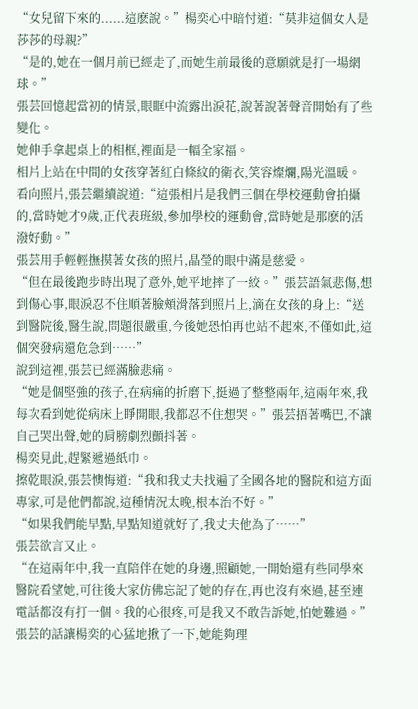“女兒留下來的......這麽說。”楊奕心中暗忖道:“莫非這個女人是莎莎的母親?”
“是的,她在一個月前已經走了,而她生前最後的意願就是打一場網球。”
張芸回憶起當初的情景,眼眶中流露出淚花,說著說著聲音開始有了些變化。
她伸手拿起桌上的相框,裡面是一幅全家福。
相片上站在中間的女孩穿著紅白條紋的衛衣,笑容燦爛,陽光溫暖。
看向照片,張芸繼續說道:“這張相片是我們三個在學校運動會拍攝的,當時她才9歲,正代表班級,參加學校的運動會,當時她是那麽的活潑好動。”
張芸用手輕輕撫摸著女孩的照片,晶瑩的眼中滿是慈愛。
“但在最後跑步時出現了意外,她平地摔了一絞。”張芸語氣悲傷,想到傷心事,眼淚忍不住順著臉頰滑落到照片上,滴在女孩的身上:“送到醫院後,醫生說,問題很嚴重,今後她恐怕再也站不起來,不僅如此,這個突發病還危急到……”
說到這裡,張芸已經滿臉悲痛。
“她是個堅強的孩子,在病痛的折磨下,挺過了整整兩年,這兩年來,我每次看到她從病床上睜開眼,我都忍不住想哭。”張芸捂著嘴巴,不讓自己哭出聲,她的肩膀劇烈顫抖著。
楊奕見此,趕緊遞過紙巾。
擦乾眼淚,張芸懊悔道:“我和我丈夫找遍了全國各地的醫院和這方面專家,可是他們都說,這種情況太晚,根本治不好。”
“如果我們能早點,早點知道就好了,我丈夫他為了……”
張芸欲言又止。
“在這兩年中,我一直陪伴在她的身邊,照顧她,一開始還有些同學來醫院看望她,可往後大家仿佛忘記了她的存在,再也沒有來過,甚至連電話都沒有打一個。我的心很疼,可是我又不敢告訴她,怕她難過。”
張芸的話讓楊奕的心猛地揪了一下,她能夠理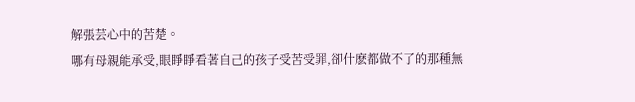解張芸心中的苦楚。
哪有母親能承受,眼睜睜看著自己的孩子受苦受罪,卻什麽都做不了的那種無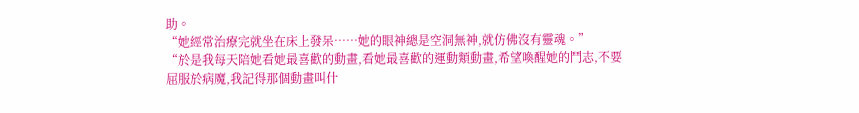助。
“她經常治療完就坐在床上發呆……她的眼神總是空洞無神,就仿佛沒有靈魂。”
“於是我每天陪她看她最喜歡的動畫,看她最喜歡的運動類動畫,希望喚醒她的鬥志,不要屈服於病魔,我記得那個動畫叫什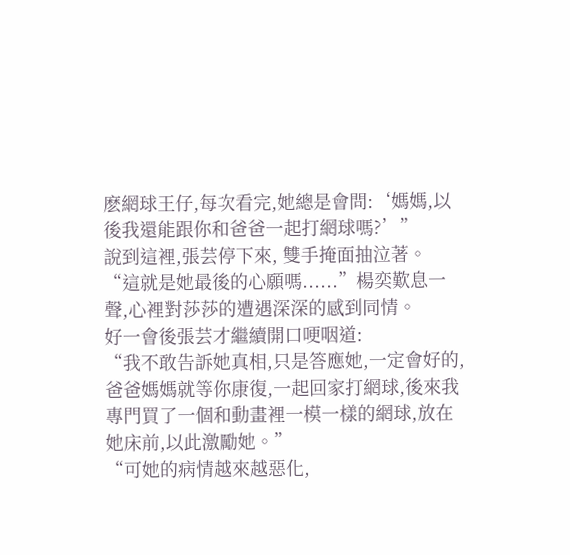麽網球王仔,每次看完,她總是會問:‘媽媽,以後我還能跟你和爸爸一起打網球嗎?’”
說到這裡,張芸停下來, 雙手掩面抽泣著。
“這就是她最後的心願嗎......”楊奕歎息一聲,心裡對莎莎的遭遇深深的感到同情。
好一會後張芸才繼續開口哽咽道:
“我不敢告訴她真相,只是答應她,一定會好的,爸爸媽媽就等你康復,一起回家打網球,後來我專門買了一個和動畫裡一模一樣的網球,放在她床前,以此激勵她。”
“可她的病情越來越惡化,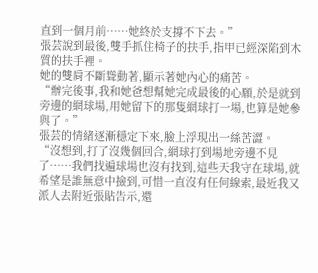直到一個月前……她終於支撐不下去。”
張芸說到最後,雙手抓住椅子的扶手,指甲已經深陷到木質的扶手裡。
她的雙肩不斷聳動著,顯示著她內心的痛苦。
“辦完後事,我和她爸想幫她完成最後的心願,於是就到旁邊的網球場,用她留下的那隻網球打一場,也算是她參與了。”
張芸的情緒逐漸穩定下來,臉上浮現出一絲苦澀。
“沒想到,打了沒幾個回合,網球打到場地旁邊不見了……我們找遍球場也沒有找到,這些天我守在球場,就希望是誰無意中撿到,可惜一直沒有任何線索,最近我又派人去附近張貼告示,還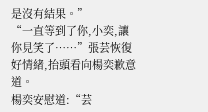是沒有結果。”
“一直等到了你,小奕,讓你見笑了……”張芸恢復好情緒,抬頭看向楊奕歉意道。
楊奕安慰道:“芸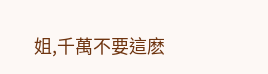姐,千萬不要這麽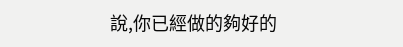說,你已經做的夠好的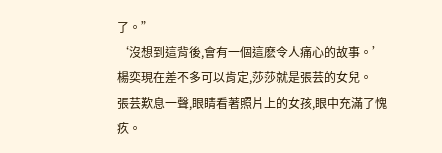了。”
‘沒想到這背後,會有一個這麽令人痛心的故事。’
楊奕現在差不多可以肯定,莎莎就是張芸的女兒。
張芸歎息一聲,眼睛看著照片上的女孩,眼中充滿了愧疚。